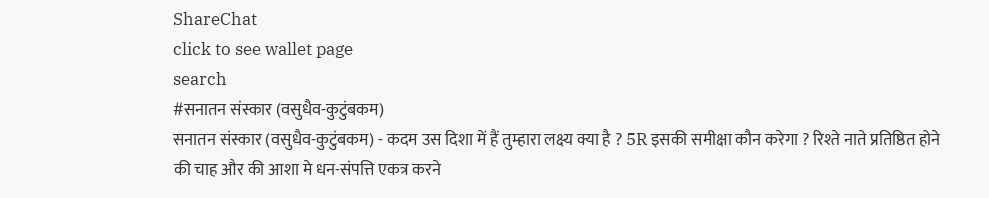ShareChat
click to see wallet page
search
#सनातन संस्कार (वसुधैव-कुटुंबकम)
सनातन संस्कार (वसुधैव-कुटुंबकम) - कदम उस दिशा में हैं तुम्हारा लक्ष्य क्या है ? 5R इसकी समीक्षा कौन करेगा ? रिश्ते नाते प्रतिष्ठित होने की चाह और की आशा मे धन-संपत्ति एकत्र करने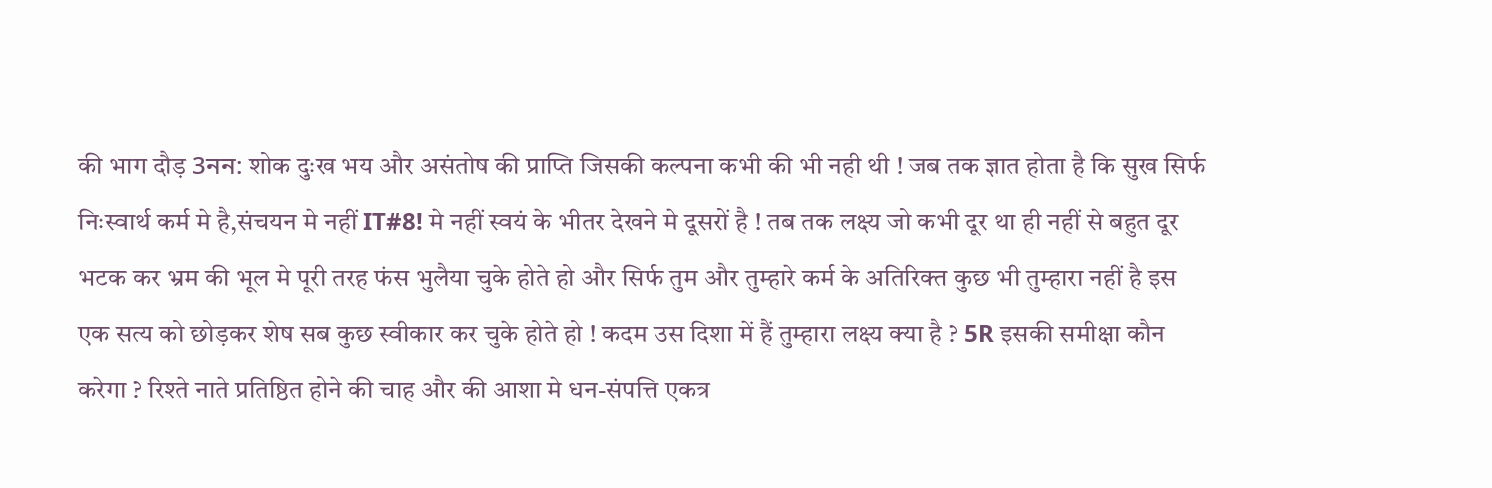की भाग दौड़ 3নন: शोक दुःख भय और असंतोष की प्राप्ति जिसकी कल्पना कभी की भी नही थी ! जब तक ज्ञात होता है कि सुख सिर्फ निःस्वार्थ कर्म मे है,संचयन मे नहीं IT#8! मे नहीं स्वयं के भीतर देखने मे दूसरों है ! तब तक लक्ष्य जो कभी दूर था ही नहीं से बहुत दूर भटक कर भ्रम की भूल मे पूरी तरह फंस भुलैया चुके होते हो और सिर्फ तुम और तुम्हारे कर्म के अतिरिक्त कुछ भी तुम्हारा नहीं है इस एक सत्य को छोड़कर शेष सब कुछ स्वीकार कर चुके होते हो ! कदम उस दिशा में हैं तुम्हारा लक्ष्य क्या है ? 5R इसकी समीक्षा कौन करेगा ? रिश्ते नाते प्रतिष्ठित होने की चाह और की आशा मे धन-संपत्ति एकत्र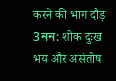करने की भाग दौड़ 3নন: शोक दुःख भय और असंतोष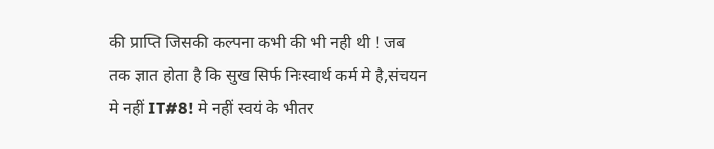की प्राप्ति जिसकी कल्पना कभी की भी नही थी ! जब तक ज्ञात होता है कि सुख सिर्फ निःस्वार्थ कर्म मे है,संचयन मे नहीं IT#8! मे नहीं स्वयं के भीतर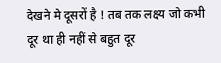देखने मे दूसरों है ! तब तक लक्ष्य जो कभी दूर था ही नहीं से बहुत दूर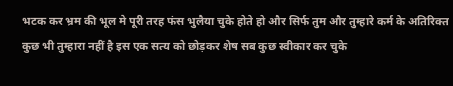भटक कर भ्रम की भूल मे पूरी तरह फंस भुलैया चुके होते हो और सिर्फ तुम और तुम्हारे कर्म के अतिरिक्त कुछ भी तुम्हारा नहीं है इस एक सत्य को छोड़कर शेष सब कुछ स्वीकार कर चुके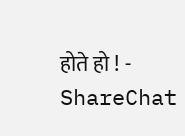होते हो ! - ShareChat